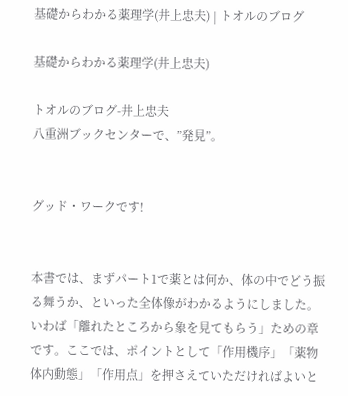基礎からわかる薬理学(井上忠夫) | トオルのブログ

基礎からわかる薬理学(井上忠夫)

トオルのブログ-井上忠夫
八重洲ブックセンターで、”発見”。


グッド・ワークです!


本書では、まずパート1で薬とは何か、体の中でどう振る舞うか、といった全体像がわかるようにしました。いわば「離れたところから象を見てもらう」ための章です。ここでは、ポイントとして「作用機序」「薬物体内動態」「作用点」を押さえていただければよいと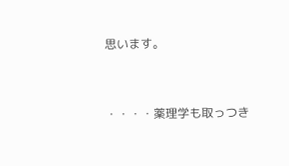思います。


・・・・薬理学も取っつき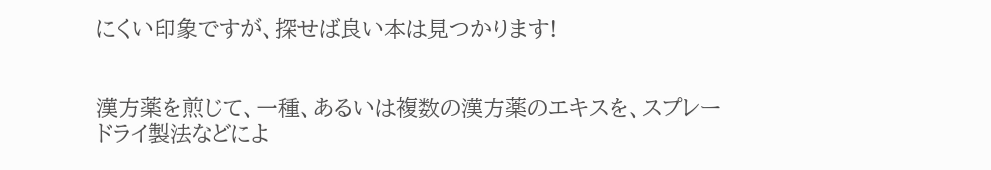にくい印象ですが、探せば良い本は見つかります!


漢方薬を煎じて、一種、あるいは複数の漢方薬のエキスを、スプレードライ製法などによ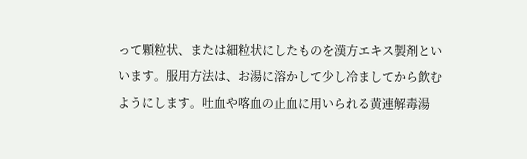って顆粒状、または細粒状にしたものを漢方エキス製剤といいます。服用方法は、お湯に溶かして少し冷ましてから飲むようにします。吐血や喀血の止血に用いられる黄連解毒湯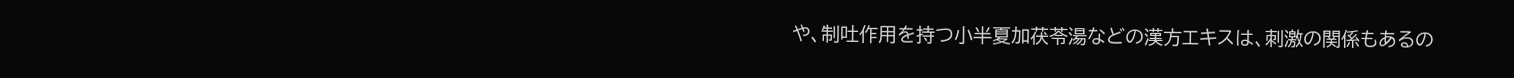や、制吐作用を持つ小半夏加茯苓湯などの漢方エキスは、刺激の関係もあるの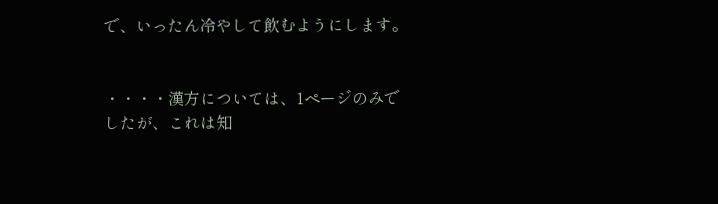で、いったん冷やして飲むようにします。


・・・・漢方については、1ページのみでしたが、これは知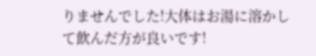りませんでした!大体はお湯に溶かして飲んだ方が良いです!